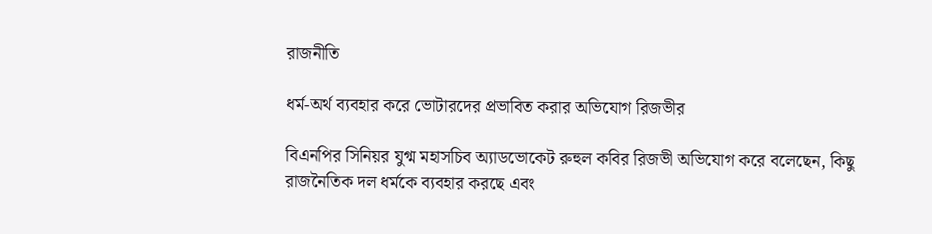রাজনীতি

ধর্ম-অর্থ ব্যবহার করে ভোটারদের প্রভাবিত করার অভিযোগ রিজভীর

বিএনপির সিনিয়র যুগ্ম মহাসচিব অ্যাডভোকেট রুহুল কবির রিজভী অভিযোগ করে বলেছেন, কিছু রাজনৈতিক দল ধর্মকে ব্যবহার করছে এবং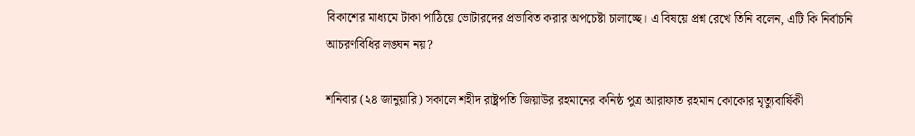বিকাশের মাধ্যমে টাকা পাঠিয়ে ভোটারদের প্রভাবিত করার অপচেষ্টা চালাচ্ছে। এ বিষয়ে প্রশ্ন রেখে তিনি বলেন, এটি কি নির্বাচনি আচরণবিধির লঙ্ঘন নয়?

শনিবার (২৪ জানুয়ারি) সকালে শহীদ রাষ্ট্রপতি জিয়াউর রহমানের কনিষ্ঠ পুত্র আরাফাত রহমান কোকোর মৃত্যুবার্ষিকী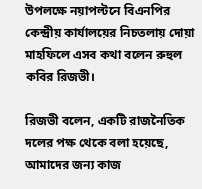উপলক্ষে নয়াপল্টনে বিএনপির কেন্দ্রীয় কার্যালয়ের নিচতলায় দোয়া মাহফিলে এসব কথা বলেন রুহুল কবির রিজভী।

রিজভী বলেন, একটি রাজনৈতিক দলের পক্ষ থেকে বলা হয়েছে, আমাদের জন্য কাজ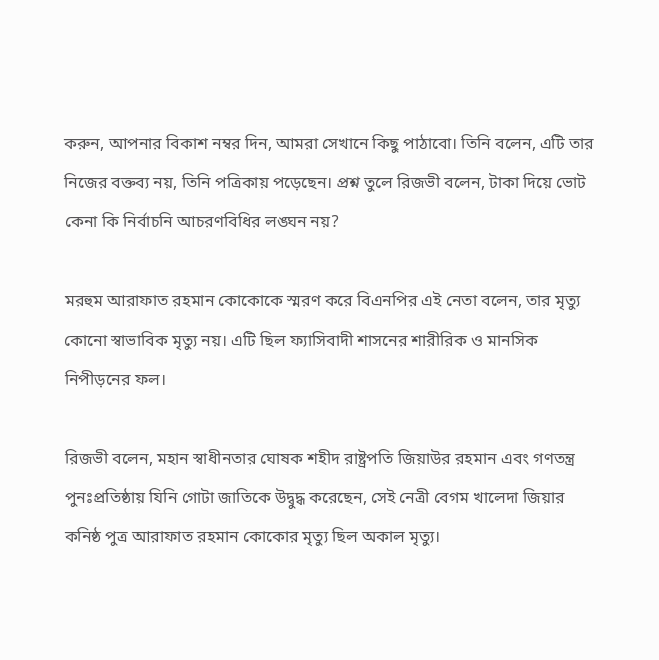করুন, আপনার বিকাশ নম্বর দিন, আমরা সেখানে কিছু পাঠাবো। তিনি বলেন, এটি তার নিজের বক্তব্য নয়, তিনি পত্রিকায় পড়েছেন। প্রশ্ন তুলে রিজভী বলেন, টাকা দিয়ে ভোট কেনা কি নির্বাচনি আচরণবিধির লঙ্ঘন নয়?

মরহুম আরাফাত রহমান কোকোকে স্মরণ করে বিএনপির এই নেতা বলেন, তার মৃত্যু কোনো স্বাভাবিক মৃত্যু নয়। এটি ছিল ফ্যাসিবাদী শাসনের শারীরিক ও মানসিক নিপীড়নের ফল।

রিজভী বলেন, মহান স্বাধীনতার ঘোষক শহীদ রাষ্ট্রপতি জিয়াউর রহমান এবং গণতন্ত্র পুনঃপ্রতিষ্ঠায় যিনি গোটা জাতিকে উদ্বুদ্ধ করেছেন, সেই নেত্রী বেগম খালেদা জিয়ার কনিষ্ঠ পুত্র আরাফাত রহমান কোকোর মৃত্যু ছিল অকাল মৃত্যু।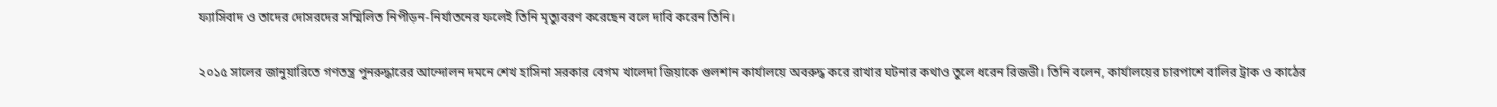ফ্যাসিবাদ ও তাদের দোসরদের সম্মিলিত নিপীড়ন-নির্যাতনের ফলেই তিনি মৃত্যুবরণ করেছেন বলে দাবি করেন তিনি।

২০১৫ সালের জানুয়ারিতে গণতন্ত্র পুনরুদ্ধারের আন্দোলন দমনে শেখ হাসিনা সরকার বেগম খালেদা জিয়াকে গুলশান কার্যালয়ে অবরুদ্ধ করে রাখার ঘটনার কথাও তুলে ধরেন রিজভী। তিনি বলেন, কার্যালয়ের চারপাশে বালির ট্রাক ও কাঠের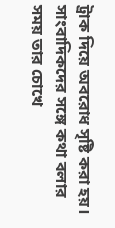ট্রাক দিয়ে অবরোধ সৃষ্টি করা হয়। সাংবাদিকদের সঙ্গে কথা বলার সময় তার চোখে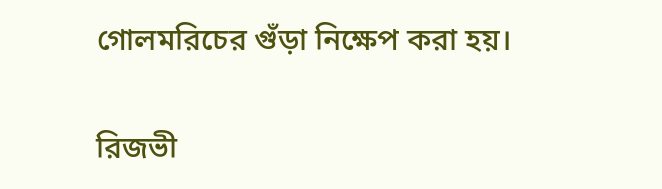গোলমরিচের গুঁড়া নিক্ষেপ করা হয়।

রিজভী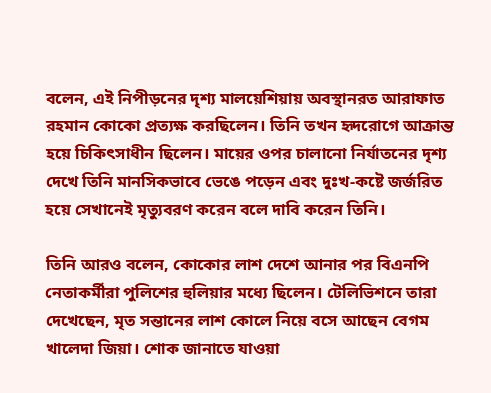বলেন, এই নিপীড়নের দৃশ্য মালয়েশিয়ায় অবস্থানরত আরাফাত রহমান কোকো প্রত্যক্ষ করছিলেন। তিনি তখন হৃদরোগে আক্রান্ত হয়ে চিকিৎসাধীন ছিলেন। মায়ের ওপর চালানো নির্যাতনের দৃশ্য দেখে তিনি মানসিকভাবে ভেঙে পড়েন এবং দুঃখ-কষ্টে জর্জরিত হয়ে সেখানেই মৃত্যুবরণ করেন বলে দাবি করেন তিনি।

তিনি আরও বলেন, কোকোর লাশ দেশে আনার পর বিএনপি নেতাকর্মীরা পুলিশের হুলিয়ার মধ্যে ছিলেন। টেলিভিশনে তারা দেখেছেন, মৃত সন্তানের লাশ কোলে নিয়ে বসে আছেন বেগম খালেদা জিয়া। শোক জানাতে যাওয়া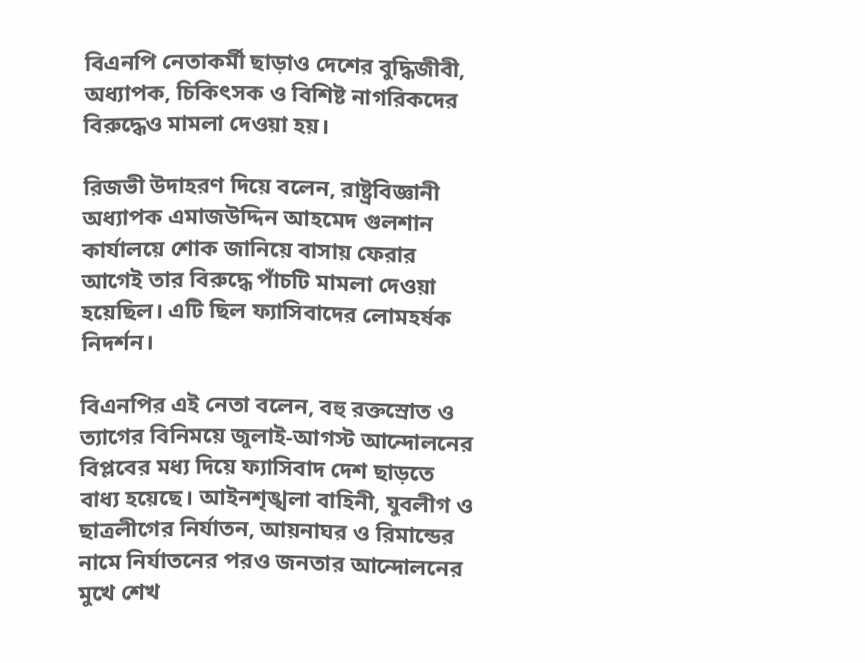বিএনপি নেতাকর্মী ছাড়াও দেশের বুদ্ধিজীবী, অধ্যাপক, চিকিৎসক ও বিশিষ্ট নাগরিকদের বিরুদ্ধেও মামলা দেওয়া হয়।

রিজভী উদাহরণ দিয়ে বলেন, রাষ্ট্রবিজ্ঞানী অধ্যাপক এমাজউদ্দিন আহমেদ গুলশান কার্যালয়ে শোক জানিয়ে বাসায় ফেরার আগেই তার বিরুদ্ধে পাঁচটি মামলা দেওয়া হয়েছিল। এটি ছিল ফ্যাসিবাদের লোমহর্ষক নিদর্শন।

বিএনপির এই নেতা বলেন, বহু রক্তস্রোত ও ত্যাগের বিনিময়ে জুলাই-আগস্ট আন্দোলনের বিপ্লবের মধ্য দিয়ে ফ্যাসিবাদ দেশ ছাড়তে বাধ্য হয়েছে। আইনশৃঙ্খলা বাহিনী, যুবলীগ ও ছাত্রলীগের নির্যাতন, আয়নাঘর ও রিমান্ডের নামে নির্যাতনের পরও জনতার আন্দোলনের মুখে শেখ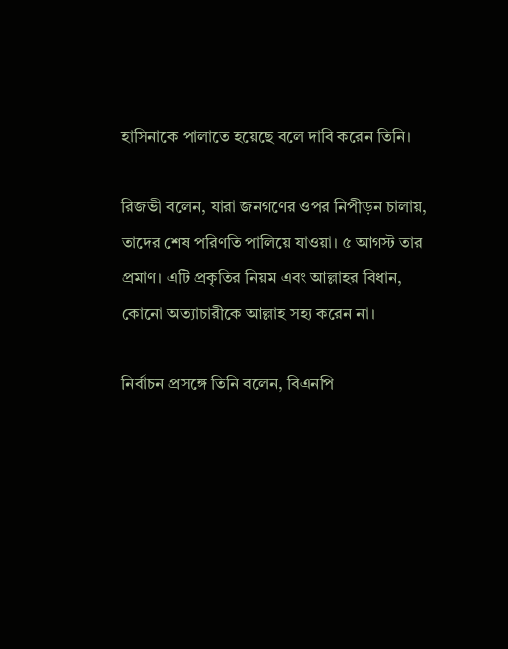হাসিনাকে পালাতে হয়েছে বলে দাবি করেন তিনি।

রিজভী বলেন, যারা জনগণের ওপর নিপীড়ন চালায়, তাদের শেষ পরিণতি পালিয়ে যাওয়া। ৫ আগস্ট তার প্রমাণ। এটি প্রকৃতির নিয়ম এবং আল্লাহর বিধান, কোনো অত্যাচারীকে আল্লাহ সহ্য করেন না।

নির্বাচন প্রসঙ্গে তিনি বলেন, বিএনপি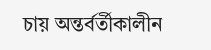চায় অন্তর্বর্তীকালীন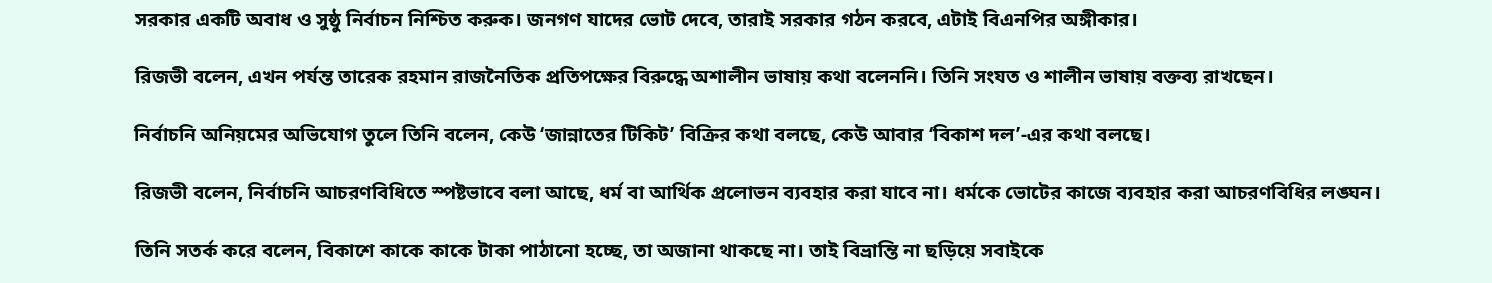সরকার একটি অবাধ ও সুষ্ঠু নির্বাচন নিশ্চিত করুক। জনগণ যাদের ভোট দেবে, তারাই সরকার গঠন করবে, এটাই বিএনপির অঙ্গীকার।

রিজভী বলেন, এখন পর্যন্ত তারেক রহমান রাজনৈতিক প্রতিপক্ষের বিরুদ্ধে অশালীন ভাষায় কথা বলেননি। তিনি সংযত ও শালীন ভাষায় বক্তব্য রাখছেন।

নির্বাচনি অনিয়মের অভিযোগ তুলে তিনি বলেন, কেউ ‘জান্নাতের টিকিট’ বিক্রির কথা বলছে, কেউ আবার ‘বিকাশ দল’-এর কথা বলছে।

রিজভী বলেন, নির্বাচনি আচরণবিধিতে স্পষ্টভাবে বলা আছে, ধর্ম বা আর্থিক প্রলোভন ব্যবহার করা যাবে না। ধর্মকে ভোটের কাজে ব্যবহার করা আচরণবিধির লঙ্ঘন।

তিনি সতর্ক করে বলেন, বিকাশে কাকে কাকে টাকা পাঠানো হচ্ছে, তা অজানা থাকছে না। তাই বিভ্রান্তি না ছড়িয়ে সবাইকে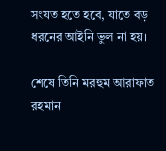সংযত হতে হবে, যাতে বড় ধরনের আইনি ভুল না হয়।

শেষে তিনি মরহুম আরাফাত রহমান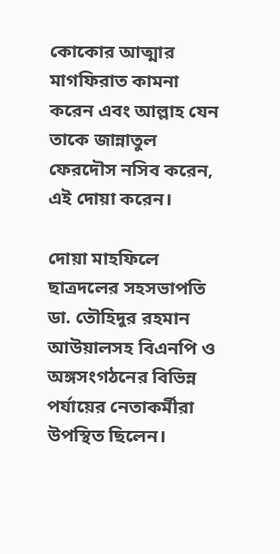কোকোর আত্মার মাগফিরাত কামনা করেন এবং আল্লাহ যেন তাকে জান্নাতুল ফেরদৌস নসিব করেন, এই দোয়া করেন।

দোয়া মাহফিলে ছাত্রদলের সহসভাপতি ডা. তৌহিদুর রহমান আউয়ালসহ বিএনপি ও অঙ্গসংগঠনের বিভিন্ন পর্যায়ের নেতাকর্মীরা উপস্থিত ছিলেন।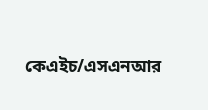কেএইচ/এসএনআর